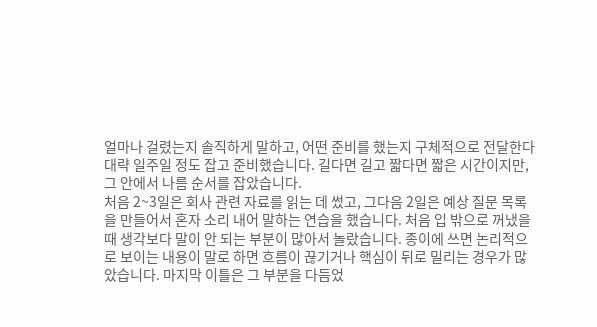얼마나 걸렸는지 솔직하게 말하고, 어떤 준비를 했는지 구체적으로 전달한다
대략 일주일 정도 잡고 준비했습니다. 길다면 길고 짧다면 짧은 시간이지만, 그 안에서 나름 순서를 잡았습니다.
처음 2~3일은 회사 관련 자료를 읽는 데 썼고, 그다음 2일은 예상 질문 목록을 만들어서 혼자 소리 내어 말하는 연습을 했습니다. 처음 입 밖으로 꺼냈을 때 생각보다 말이 안 되는 부분이 많아서 놀랐습니다. 종이에 쓰면 논리적으로 보이는 내용이 말로 하면 흐름이 끊기거나 핵심이 뒤로 밀리는 경우가 많았습니다. 마지막 이틀은 그 부분을 다듬었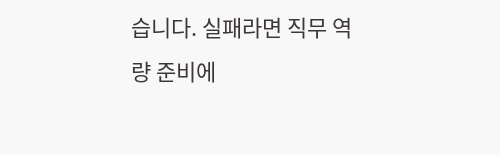습니다. 실패라면 직무 역량 준비에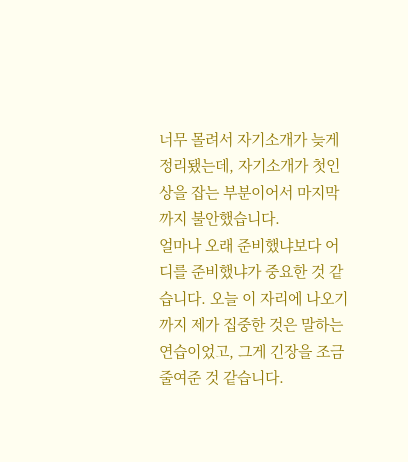너무 몰려서 자기소개가 늦게 정리됐는데, 자기소개가 첫인상을 잡는 부분이어서 마지막까지 불안했습니다.
얼마나 오래 준비했냐보다 어디를 준비했냐가 중요한 것 같습니다. 오늘 이 자리에 나오기까지 제가 집중한 것은 말하는 연습이었고, 그게 긴장을 조금 줄여준 것 같습니다.